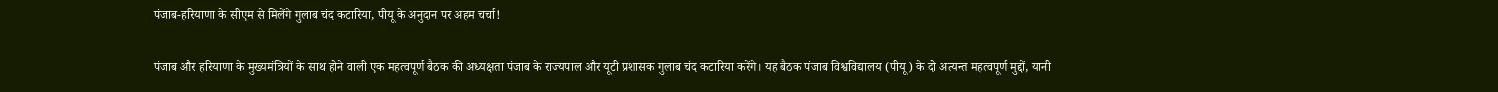पंजाब-हरियाणा के सीएम से मिलेंगे गुलाब चंद कटारिया, पीयू के अनुदान पर अहम चर्चा!

पंजाब और हरियाणा के मुख्यमंत्रियों के साथ होने वाली एक महत्वपूर्ण बैठक की अध्यक्षता पंजाब के राज्यपाल और यूटी प्रशासक गुलाब चंद कटारिया करेंगे। यह बैठक पंजाब विश्वविद्यालय (पीयू) के दो अत्यन्त महत्वपूर्ण मुद्दों, यानी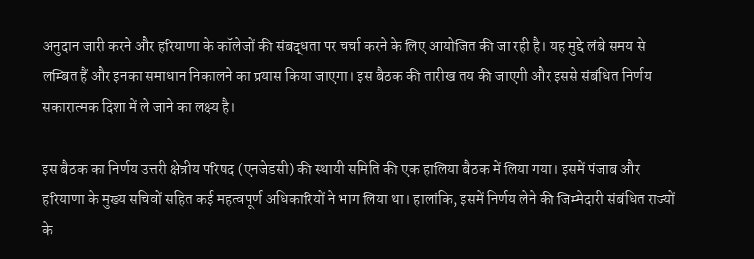अनुदान जारी करने और हरियाणा के कॉलेजों की संबद्धता पर चर्चा करने के लिए आयोजित की जा रही है। यह मुद्दे लंबे समय से लम्बित हैं और इनका समाधान निकालने का प्रयास किया जाएगा। इस बैठक की तारीख तय की जाएगी और इससे संबंधित निर्णय सकारात्मक दिशा में ले जाने का लक्ष्य है।

इस बैठक का निर्णय उत्तरी क्षेत्रीय परिषद (एनजेडसी) की स्थायी समिति की एक हालिया बैठक में लिया गया। इसमें पंजाब और हरियाणा के मुख्य सचिवों सहित कई महत्वपूर्ण अधिकारियों ने भाग लिया था। हालांकि, इसमें निर्णय लेने की जिम्मेदारी संबंधित राज्यों के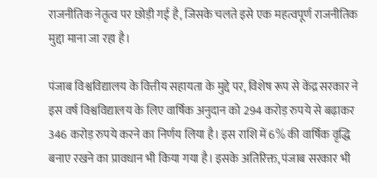राजनीतिक नेतृत्व पर छोड़ी गई है, जिसके चलते इसे एक महत्वपूर्ण राजनीतिक मुद्दा माना जा रहा है।

पंजाब विश्वविद्यालय के वित्तीय सहायता के मुद्दे पर, विशेष रूप से केंद्र सरकार ने इस वर्ष विश्वविद्यालय के लिए वार्षिक अनुदान को 294 करोड़ रुपये से बढ़ाकर 346 करोड़ रुपये करने का निर्णय लिया है। इस राशि में 6% की वार्षिक वृद्धि बनाए रखने का प्रावधान भी किया गया है। इसके अतिरिक्त, पंजाब सरकार भी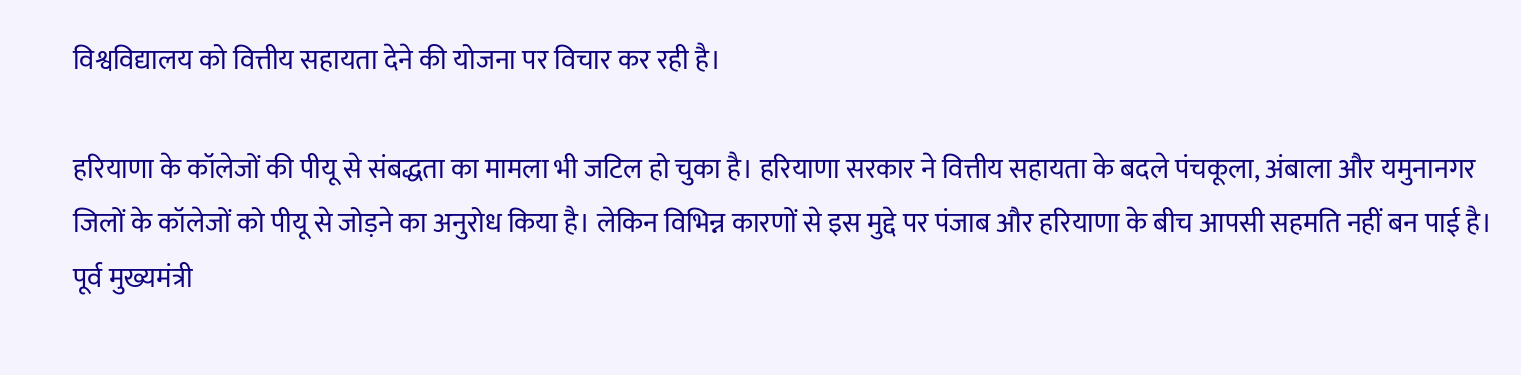विश्वविद्यालय को वित्तीय सहायता देने की योजना पर विचार कर रही है।

हरियाणा के कॉलेजों की पीयू से संबद्धता का मामला भी जटिल हो चुका है। हरियाणा सरकार ने वित्तीय सहायता के बदले पंचकूला, अंबाला और यमुनानगर जिलों के कॉलेजों को पीयू से जोड़ने का अनुरोध किया है। लेकिन विभिन्न कारणों से इस मुद्दे पर पंजाब और हरियाणा के बीच आपसी सहमति नहीं बन पाई है। पूर्व मुख्यमंत्री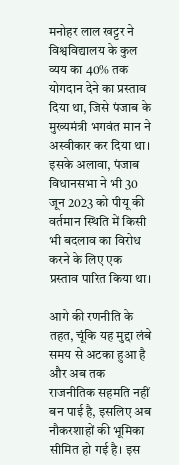मनोहर लाल खट्टर ने विश्वविद्यालय के कुल व्यय का 40% तक योगदान देने का प्रस्ताव दिया था, जिसे पंजाब के मुख्यमंत्री भगवंत मान ने अस्वीकार कर दिया था। इसके अलावा, पंजाब विधानसभा ने भी 30 जून 2023 को पीयू की वर्तमान स्थिति में किसी भी बदलाव का विरोध करने के लिए एक प्रस्ताव पारित किया था।

आगे की रणनीति के तहत, चूंकि यह मुद्दा लंबे समय से अटका हुआ है और अब तक राजनीतिक सहमति नहीं बन पाई है, इसलिए अब नौकरशाहों की भूमिका सीमित हो गई है। इस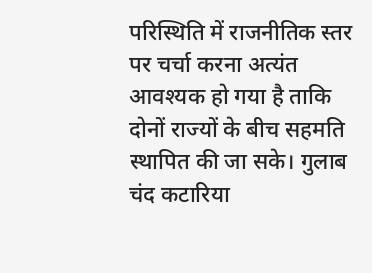परिस्थिति में राजनीतिक स्तर पर चर्चा करना अत्यंत आवश्यक हो गया है ताकि दोनों राज्यों के बीच सहमति स्थापित की जा सके। गुलाब चंद कटारिया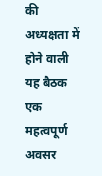की अध्यक्षता में होने वाली यह बैठक एक महत्वपूर्ण अवसर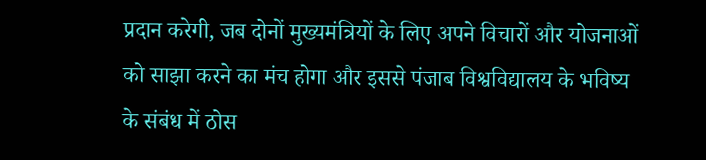प्रदान करेगी, जब दोनों मुख्यमंत्रियों के लिए अपने विचारों और योजनाओं को साझा करने का मंच होगा और इससे पंजाब विश्वविद्यालय के भविष्य के संबंध में ठोस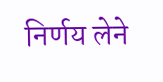निर्णय लेने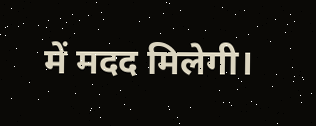में मदद मिलेगी।